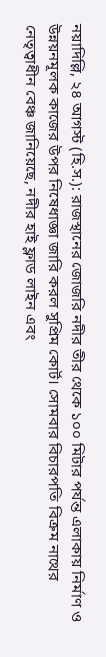নয়াদিল্লি, ২৪ আগস্ট (হি.স.): রাজস্থানের জোজরি নদীর তীর থেকে ১০০ মিটার পর্যন্ত এলাকায় নির্মাণ ও উন্নয়নমূলক কাজের উপর নিষেধাজ্ঞা জারি করল সুপ্রিম কোর্ট। সোমবার বিচারপতি বিক্রম নাথের নেতৃত্বাধীন বেঞ্চ জানিয়েছে, নদীর হাই ফ্লাড লাইন এবং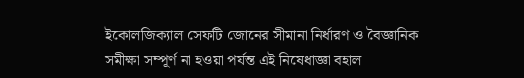ইকোলজিক্যাল সেফটি জোনের সীমানা নির্ধারণ ও বৈজ্ঞানিক সমীক্ষা সম্পূর্ণ না হওয়া পর্যন্ত এই নিষেধাজ্ঞা বহাল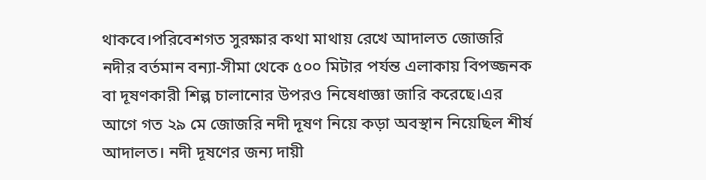থাকবে।পরিবেশগত সুরক্ষার কথা মাথায় রেখে আদালত জোজরি নদীর বর্তমান বন্যা-সীমা থেকে ৫০০ মিটার পর্যন্ত এলাকায় বিপজ্জনক বা দূষণকারী শিল্প চালানোর উপরও নিষেধাজ্ঞা জারি করেছে।এর আগে গত ২৯ মে জোজরি নদী দূষণ নিয়ে কড়া অবস্থান নিয়েছিল শীর্ষ আদালত। নদী দূষণের জন্য দায়ী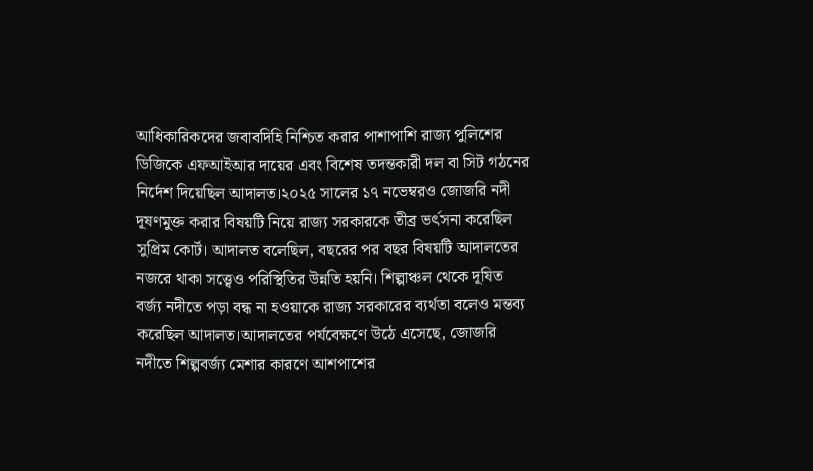আধিকারিকদের জবাবদিহি নিশ্চিত করার পাশাপাশি রাজ্য পুলিশের ডিজিকে এফআইআর দায়ের এবং বিশেষ তদন্তকারী দল বা সিট গঠনের নির্দেশ দিয়েছিল আদালত।২০২৫ সালের ১৭ নভেম্বরও জোজরি নদী দূষণমুক্ত করার বিষয়টি নিয়ে রাজ্য সরকারকে তীব্র ভর্ৎসনা করেছিল সুপ্রিম কোর্ট। আদালত বলেছিল, বছরের পর বছর বিষয়টি আদালতের নজরে থাকা সত্ত্বেও পরিস্থিতির উন্নতি হয়নি। শিল্পাঞ্চল থেকে দূষিত বর্জ্য নদীতে পড়া বন্ধ না হওয়াকে রাজ্য সরকারের ব্যর্থতা বলেও মন্তব্য করেছিল আদালত।আদালতের পর্যবেক্ষণে উঠে এসেছে, জোজরি নদীতে শিল্পবর্জ্য মেশার কারণে আশপাশের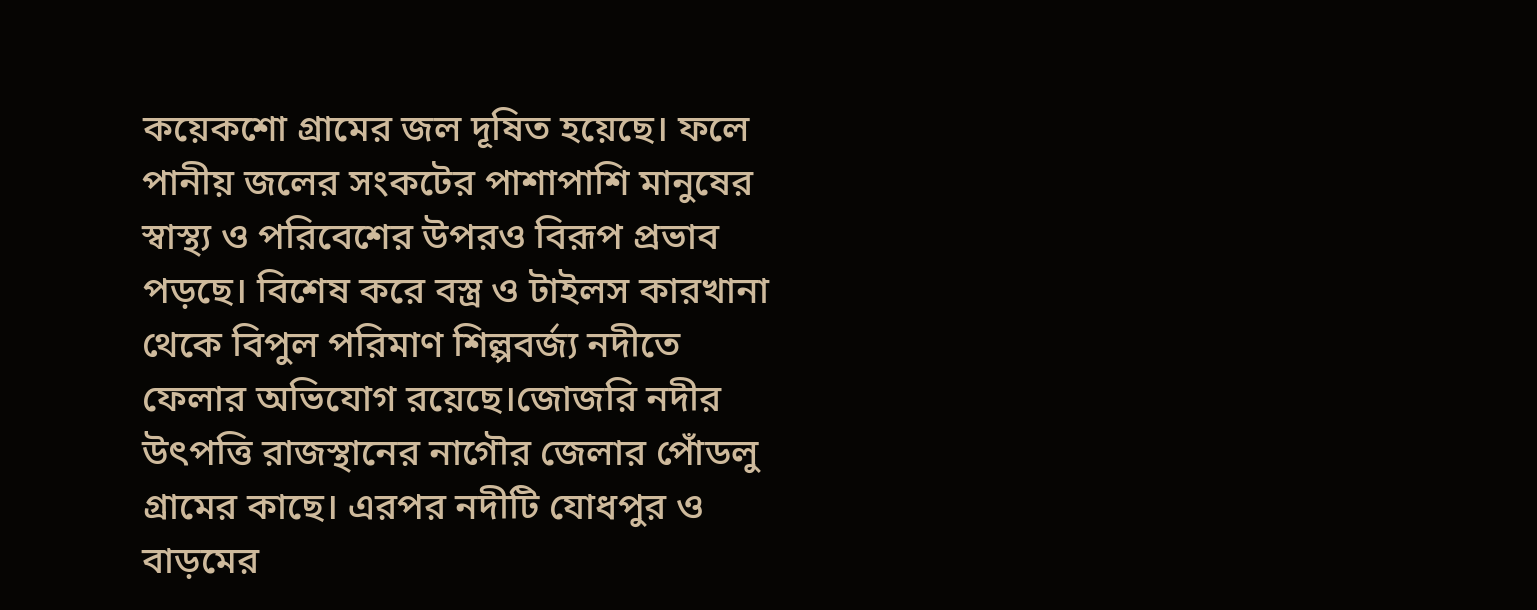কয়েকশো গ্রামের জল দূষিত হয়েছে। ফলে পানীয় জলের সংকটের পাশাপাশি মানুষের স্বাস্থ্য ও পরিবেশের উপরও বিরূপ প্রভাব পড়ছে। বিশেষ করে বস্ত্র ও টাইলস কারখানা থেকে বিপুল পরিমাণ শিল্পবর্জ্য নদীতে ফেলার অভিযোগ রয়েছে।জোজরি নদীর উৎপত্তি রাজস্থানের নাগৌর জেলার পোঁডলু গ্রামের কাছে। এরপর নদীটি যোধপুর ও বাড়মের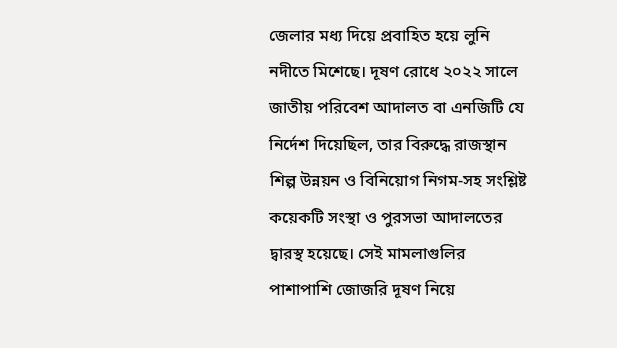জেলার মধ্য দিয়ে প্রবাহিত হয়ে লুনি নদীতে মিশেছে। দূষণ রোধে ২০২২ সালে জাতীয় পরিবেশ আদালত বা এনজিটি যে নির্দেশ দিয়েছিল, তার বিরুদ্ধে রাজস্থান শিল্প উন্নয়ন ও বিনিয়োগ নিগম-সহ সংশ্লিষ্ট কয়েকটি সংস্থা ও পুরসভা আদালতের দ্বারস্থ হয়েছে। সেই মামলাগুলির পাশাপাশি জোজরি দূষণ নিয়ে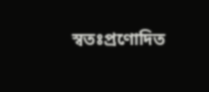স্বতঃপ্রণোদিত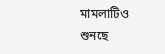মামলাটিও শুনছে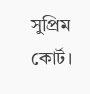সুপ্রিম কোর্ট।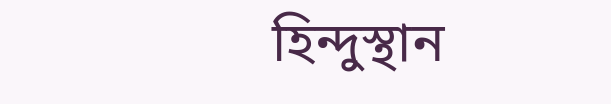হিন্দুস্থান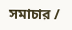সমাচার /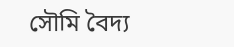সৌমি বৈদ্য